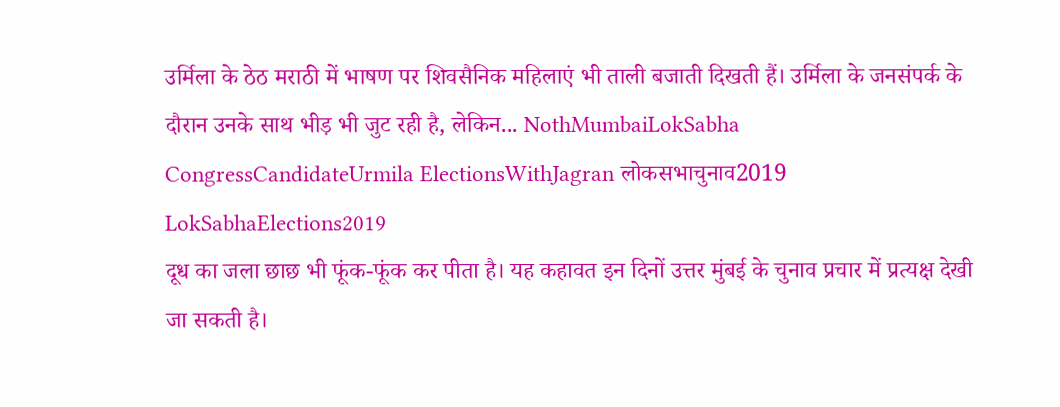उर्मिला के ठेठ मराठी में भाषण पर शिवसैनिक महिलाएं भी ताली बजाती दिखती हैं। उर्मिला के जनसंपर्क के दौरान उनके साथ भीड़ भी जुट रही है, लेकिन... NothMumbaiLokSabha CongressCandidateUrmila ElectionsWithJagran लोकसभाचुनाव2019 LokSabhaElections2019
दूध का जला छाछ भी फूंक-फूंक कर पीता है। यह कहावत इन दिनों उत्तर मुंबई के चुनाव प्रचार में प्रत्यक्ष देखी जा सकती है।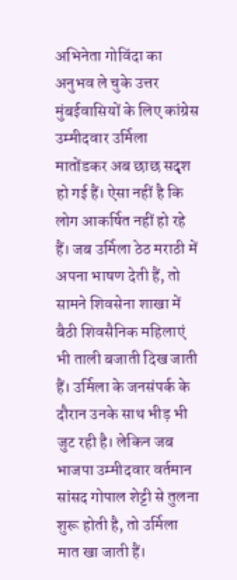अभिनेता गोविंदा का अनुभव ले चुके उत्तर मुंबईवासियों के लिए कांग्रेस उम्मीदवार उर्मिला मातोंडकर अब छाछ सदृश हो गई हैं। ऐसा नहीं है कि लोग आकर्षित नहीं हो रहे हैं। जब उर्मिला ठेठ मराठी में अपना भाषण देती हैं, तो सामने शिवसेना शाखा में बैठी शिवसैनिक महिलाएं भी ताली बजाती दिख जाती हैं। उर्मिला के जनसंपर्क के दौरान उनके साथ भीड़ भी जुट रही है। लेकिन जब भाजपा उम्मीदवार वर्तमान सांसद गोपाल शेट्टी से तुलना शुरू होती है, तो उर्मिला मात खा जाती हैं।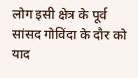लोग इसी क्षेत्र के पूर्व सांसद गोविंदा के दौर को याद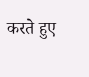करते हुए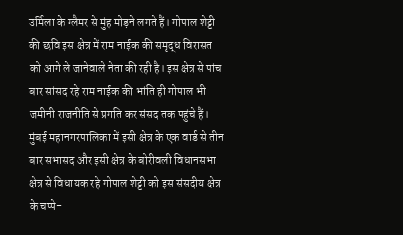उर्मिला के ग्लैमर से मुंह मोड़ने लगते हैं। गोपाल शेट्टी की छवि इस क्षेत्र में राम नाईक की समृद्ध विरासत को आगे ले जानेवाले नेता की रही है। इस क्षेत्र से पांच बार सांसद रहे राम नाईक की भांति ही गोपाल भी जमीनी राजनीति से प्रगति कर संसद तक पहुंचे हैं। मुंबई महानगरपालिका में इसी क्षेत्र के एक वार्ड से तीन बार सभासद और इसी क्षेत्र के बोरीवली विधानसभा क्षेत्र से विधायक रहे गोपाल शेट्टी को इस संसदीय क्षेत्र के चप्पे-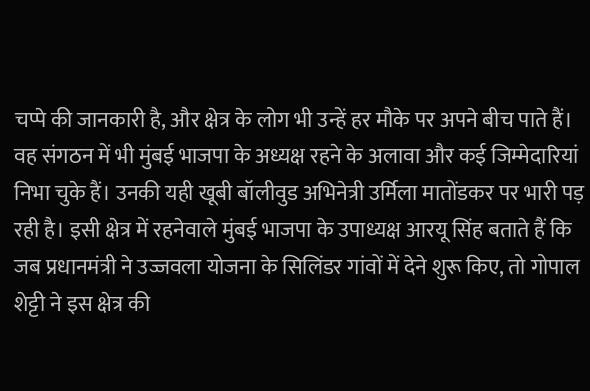चप्पे की जानकारी है, और क्षेत्र के लोग भी उन्हें हर मौके पर अपने बीच पाते हैं। वह संगठन में भी मुंबई भाजपा के अध्यक्ष रहने के अलावा और कई जिम्मेदारियां निभा चुके हैं। उनकी यही खूबी बॉलीवुड अभिनेत्री उर्मिला मातोंडकर पर भारी पड़ रही है। इसी क्षेत्र में रहनेवाले मुंबई भाजपा के उपाध्यक्ष आरयू सिंह बताते हैं कि जब प्रधानमंत्री ने उज्जवला योजना के सिलिंडर गांवों में देने शुरू किए, तो गोपाल शेट्टी ने इस क्षेत्र की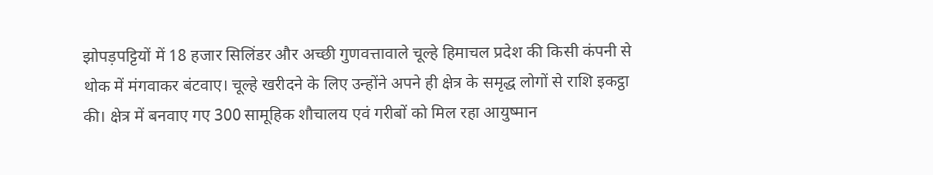झोपड़पट्टियों में 18 हजार सिलिंडर और अच्छी गुणवत्तावाले चूल्हे हिमाचल प्रदेश की किसी कंपनी से थोक में मंगवाकर बंटवाए। चूल्हे खरीदने के लिए उन्होंने अपने ही क्षेत्र के समृद्ध लोगों से राशि इकट्ठा की। क्षेत्र में बनवाए गए 300 सामूहिक शौचालय एवं गरीबों को मिल रहा आयुष्मान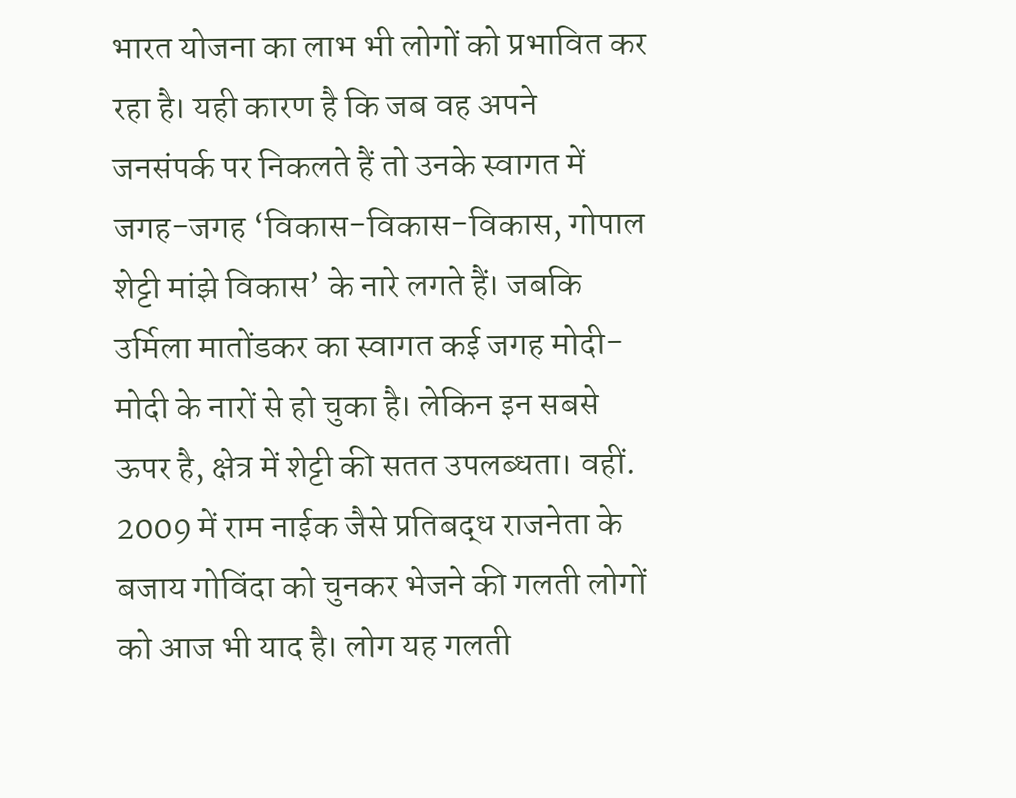भारत योजना का लाभ भी लोगों को प्रभावित कर रहा है। यही कारण है कि जब वह अपने जनसंपर्क पर निकलते हैं तो उनके स्वागत में जगह-जगह ‘विकास-विकास-विकास, गोपाल शेट्टी मांझे विकास’ के नारे लगते हैं। जबकि उर्मिला मातोंडकर का स्वागत कई जगह मोदी-मोदी के नारों से हो चुका है। लेकिन इन सबसे ऊपर है, क्षेत्र में शेट्टी की सतत उपलब्धता। वहीं.
2009 में राम नाईक जैसे प्रतिबद्ध राजनेता के बजाय गोविंदा को चुनकर भेजने की गलती लोगों को आज भी याद है। लोग यह गलती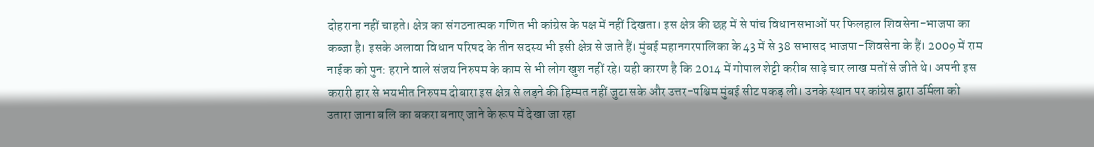दोहराना नहीं चाहते। क्षेत्र का संगठनात्मक गणित भी कांग्रेस के पक्ष में नहीं दिखता। इस क्षेत्र की छह में से पांच विधानसभाओं पर फिलहाल शिवसेना-भाजपा का कब्जा है। इसके अलावा विधान परिषद के तीन सदस्य भी इसी क्षेत्र से जाते हैं। मुंबई महानगरपालिका के 43 में से 38 सभासद भाजपा-शिवसेना के हैं। 2009 में राम नाईक को पुन: हराने वाले संजय निरुपम के काम से भी लोग खुश नहीं रहे। यही कारण है कि 2014 में गोपाल शेट्टी करीब साढ़े चार लाख मतों से जीते थे। अपनी इस करारी हार से भयभीत निरुपम दोबारा इस क्षेत्र से लड़ने की हिम्मत नहीं जुटा सके और उत्तर-पश्चिम मुंबई सीट पकड़ ली। उनके स्थान पर कांग्रेस द्वारा उर्मिला को उतारा जाना बलि का बकरा बनाए जाने के रूप में देखा जा रहा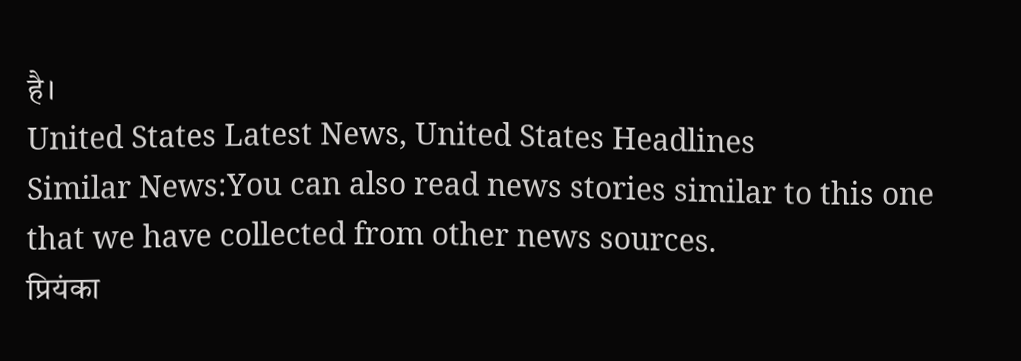है।
United States Latest News, United States Headlines
Similar News:You can also read news stories similar to this one that we have collected from other news sources.
प्रियंका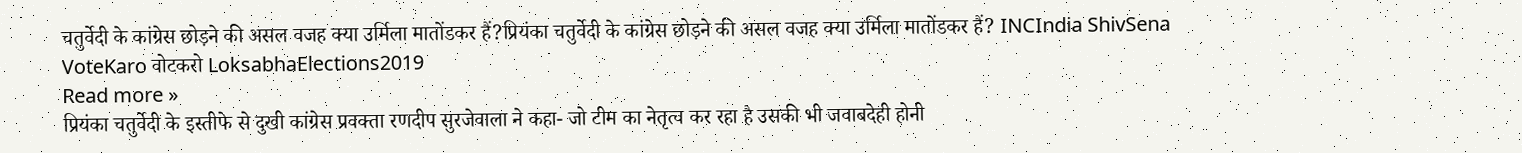चतुर्वेदी के कांग्रेस छोड़ने की असल वजह क्या उर्मिला मातोंडकर हैं?प्रियंका चतुर्वेदी के कांग्रेस छोड़ने की असल वजह क्या उर्मिला मातोंडकर हैं? INCIndia ShivSena VoteKaro वोटकरो LoksabhaElections2019
Read more »
प्रियंका चतुर्वेदी के इस्तीफे से दुखी कांग्रेस प्रवक्ता रणदीप सुरजेवाला ने कहा- जो टीम का नेतृत्व कर रहा है उसकी भी जवाबदेही होनी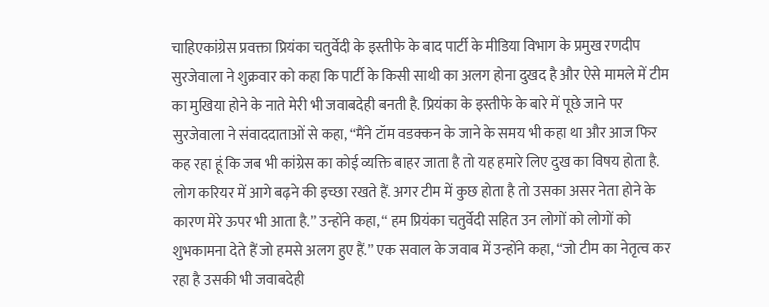चाहिएकांग्रेस प्रवक्ता प्रियंका चतुर्वेदी के इस्तीफे के बाद पार्टी के मीडिया विभाग के प्रमुख रणदीप सुरजेवाला ने शुक्रवार को कहा कि पार्टी के किसी साथी का अलग होना दुखद है और ऐसे मामले में टीम का मुखिया होने के नाते मेरी भी जवाबदेही बनती है. प्रियंका के इस्तीफे के बारे में पूछे जाने पर सुरजेवाला ने संवाददाताओं से कहा, ‘‘मैंने टॉम वडक्कन के जाने के समय भी कहा था और आज फिर कह रहा हूं कि जब भी कांग्रेस का कोई व्यक्ति बाहर जाता है तो यह हमारे लिए दुख का विषय होता है. लोग करियर में आगे बढ़ने की इच्छा रखते हैं. अगर टीम में कुछ होता है तो उसका असर नेता होने के कारण मेरे ऊपर भी आता है.’’ उन्होंने कहा, ‘‘ हम प्रियंका चतुर्वेदी सहित उन लोगों को लोगों को शुभकामना देते हैं जो हमसे अलग हुए हैं.’’ एक सवाल के जवाब में उन्होंने कहा, ‘‘जो टीम का नेतृत्व कर रहा है उसकी भी जवाबदेही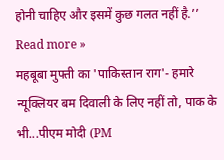होनी चाहिए और इसमें कुछ गलत नहीं है.’’
Read more »
महबूबा मुफ्ती का 'पाकिस्तान राग'- हमारे न्यूक्लियर बम दिवाली के लिए नहीं तो, पाक के भी...पीएम मोदी (PM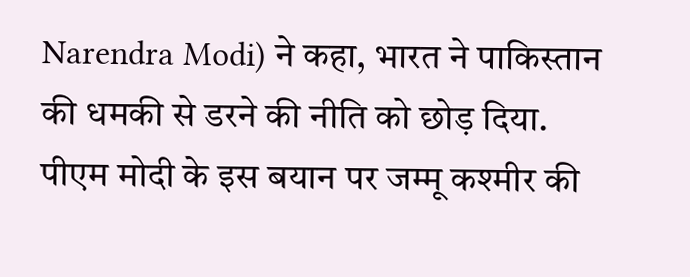Narendra Modi) ने कहा, भारत ने पाकिस्तान की धमकी से डरने की नीति को छोड़ दिया. पीएम मोदी के इस बयान पर जम्मू कश्मीर की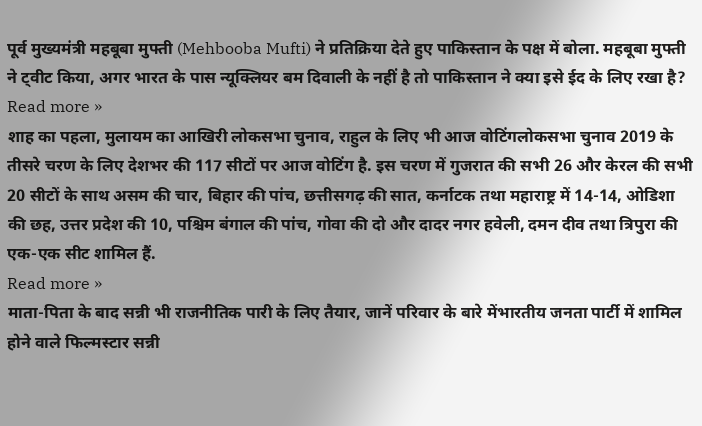पूर्व मुख्यमंत्री महबूबा मुफ्ती (Mehbooba Mufti) ने प्रतिक्रिया देते हुए पाकिस्तान के पक्ष में बोला. महबूबा मुफ्ती ने ट्वीट किया, अगर भारत के पास न्यूक्लियर बम दिवाली के नहीं है तो पाकिस्तान ने क्या इसे ईद के लिए रखा है?
Read more »
शाह का पहला, मुलायम का आखिरी लोकसभा चुनाव, राहुल के लिए भी आज वोटिंगलोकसभा चुनाव 2019 के तीसरे चरण के लिए देशभर की 117 सीटों पर आज वोटिंग है. इस चरण में गुजरात की सभी 26 और केरल की सभी 20 सीटों के साथ असम की चार, बिहार की पांच, छत्तीसगढ़ की सात, कर्नाटक तथा महाराष्ट्र में 14-14, ओडिशा की छह, उत्तर प्रदेश की 10, पश्चिम बंगाल की पांच, गोवा की दो और दादर नगर हवेली, दमन दीव तथा त्रिपुरा की एक-एक सीट शामिल हैं.
Read more »
माता-पिता के बाद सन्नी भी राजनीतिक पारी के लिए तैयार, जानें परिवार के बारे मेंभारतीय जनता पार्टी में शामिल होने वाले फिल्मस्टार सन्नी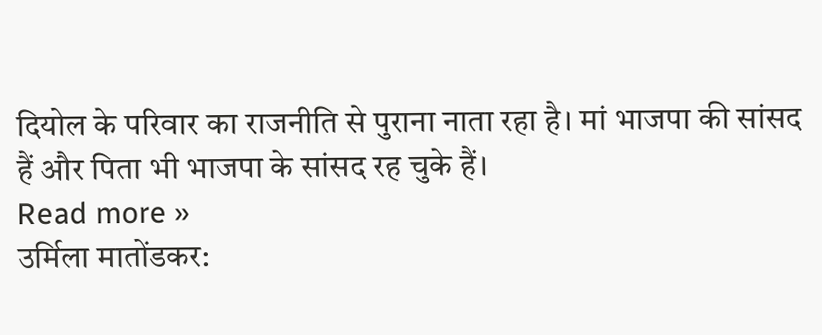दियोल के परिवार का राजनीति से पुराना नाता रहा है। मां भाजपा की सांसद हैं और पिता भी भाजपा के सांसद रह चुके हैं।
Read more »
उर्मिला मातोंडकर: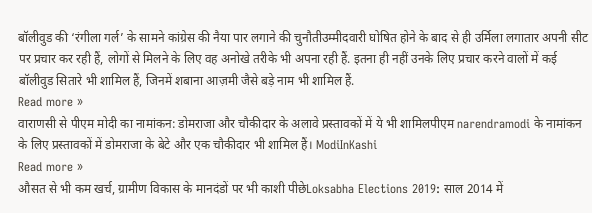बॉलीवुड की ‘रंगीला गर्ल’ के सामने कांग्रेस की नैया पार लगाने की चुनौतीउम्मीदवारी घोषित होने के बाद से ही उर्मिला लगातार अपनी सीट पर प्रचार कर रही हैं, लोगों से मिलने के लिए वह अनोखे तरीके भी अपना रही हैं. इतना ही नहीं उनके लिए प्रचार करने वालों में कई बॉलीवुड सितारे भी शामिल हैं, जिनमें शबाना आज़मी जैसे बड़े नाम भी शामिल हैं.
Read more »
वाराणसी से पीएम मोदी का नामांकन: डोमराजा और चौकीदार के अलावे प्रस्तावकों में ये भी शामिलपीएम narendramodi के नामांकन के लिए प्रस्तावकों में डोमराजा के बेटे और एक चौकीदार भी शामिल हैं। ModiInKashi
Read more »
औसत से भी कम खर्च, ग्रामीण विकास के मानदंडों पर भी काशी पीछेLoksabha Elections 2019: साल 2014 में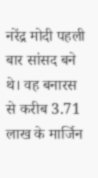नरेंद्र मोदी पहली बार सांसद बने थे। वह बनारस से करीब 3.71 लाख के मार्जिन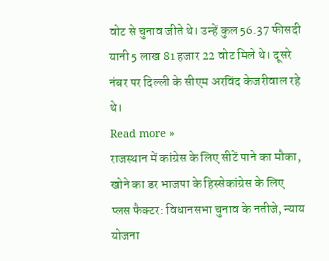वोट से चुनाव जीते थे। उन्हें कुल 56.37 फीसदी यानी 5 लाख 81 हजार 22 वोट मिले थे। दूसरे नंबर पर दिल्ली के सीएम अरविंद केजरीवाल रहे थे।
Read more »
राजस्थान में कांग्रेस के लिए सीटें पाने का मौका, खोने का डर भाजपा के हिस्सेकांग्रेस के लिए प्लस फैक्टर: विधानसभा चुनाव के नतीजे, न्याय योजना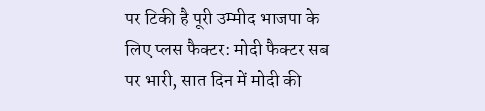पर टिकी है पूरी उम्मीद भाजपा के लिए प्लस फैक्टर: मोदी फैक्टर सब पर भारी, सात दिन में मोदी की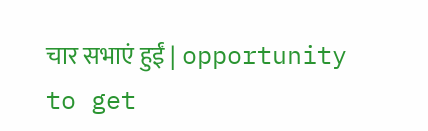चार सभाएं हुईं | opportunity to get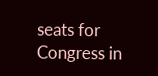seats for Congress in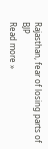Rajasthan, fear of losing parts of BJP
Read more »